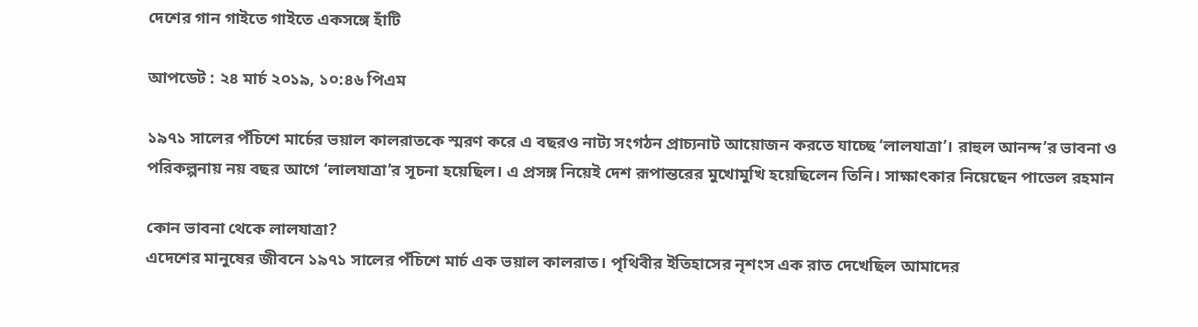দেশের গান গাইতে গাইতে একসঙ্গে হাঁটি

আপডেট : ২৪ মার্চ ২০১৯, ১০:৪৬ পিএম

১৯৭১ সালের পঁচিশে মার্চের ভয়াল কালরাতকে স্মরণ করে এ বছরও নাট্য সংগঠন প্রাচ্যনাট আয়োজন করতে যাচ্ছে ‘লালযাত্রা’। রাহুল আনন্দ’র ভাবনা ও পরিকল্পনায় নয় বছর আগে ‘লালযাত্রা’র সূচনা হয়েছিল। এ প্রসঙ্গ নিয়েই দেশ রূপান্তরের মুখোমুখি হয়েছিলেন তিনি। সাক্ষাৎকার নিয়েছেন পাভেল রহমান

কোন ভাবনা থেকে লালযাত্রা?
এদেশের মানুষের জীবনে ১৯৭১ সালের পঁচিশে মার্চ এক ভয়াল কালরাত। পৃথিবীর ইতিহাসের নৃশংস এক রাত দেখেছিল আমাদের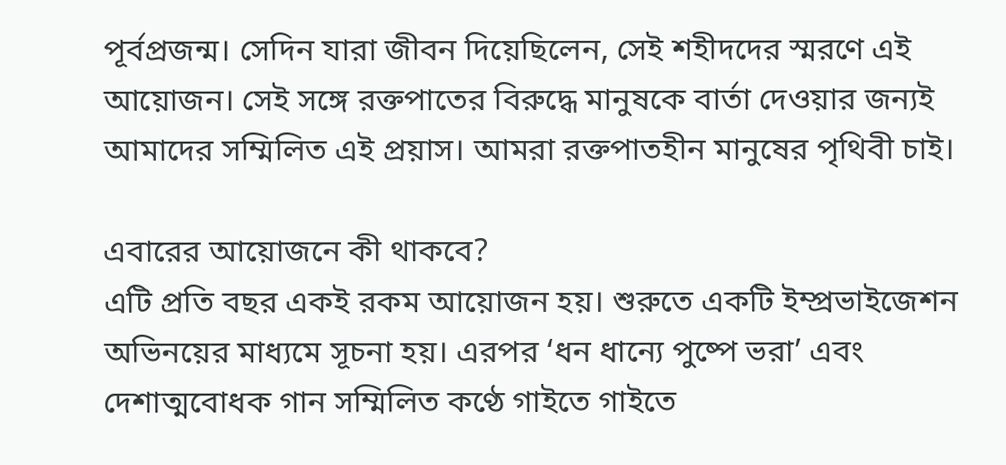পূর্বপ্রজন্ম। সেদিন যারা জীবন দিয়েছিলেন, সেই শহীদদের স্মরণে এই আয়োজন। সেই সঙ্গে রক্তপাতের বিরুদ্ধে মানুষকে বার্তা দেওয়ার জন্যই আমাদের সম্মিলিত এই প্রয়াস। আমরা রক্তপাতহীন মানুষের পৃথিবী চাই।

এবারের আয়োজনে কী থাকবে?
এটি প্রতি বছর একই রকম আয়োজন হয়। শুরুতে একটি ইম্প্রভাইজেশন অভিনয়ের মাধ্যমে সূচনা হয়। এরপর ‘ধন ধান্যে পুষ্পে ভরা’ এবং দেশাত্মবোধক গান সম্মিলিত কণ্ঠে গাইতে গাইতে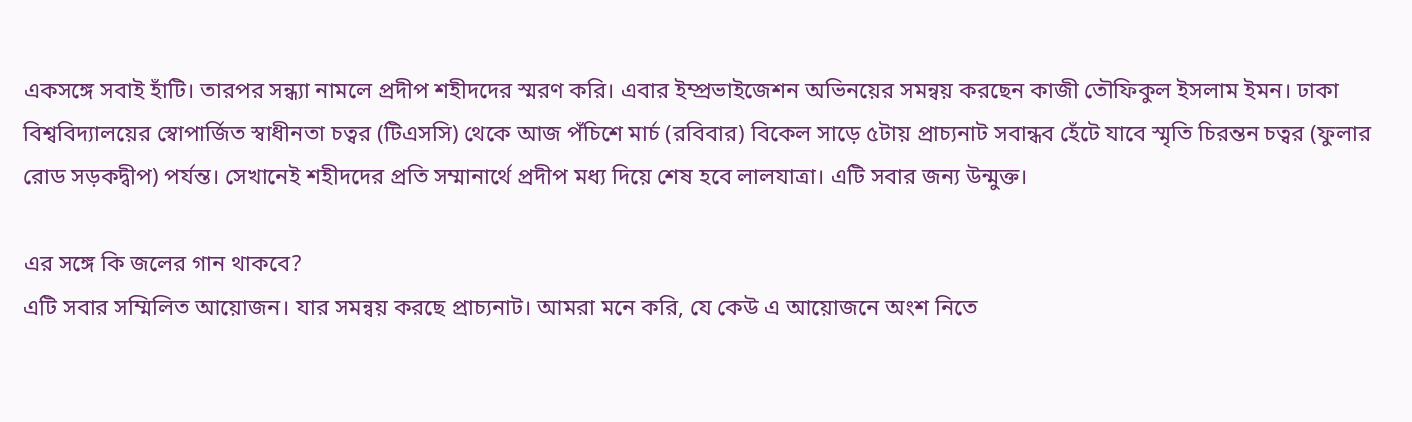একসঙ্গে সবাই হাঁটি। তারপর সন্ধ্যা নামলে প্রদীপ শহীদদের স্মরণ করি। এবার ইম্প্রভাইজেশন অভিনয়ের সমন্বয় করছেন কাজী তৌফিকুল ইসলাম ইমন। ঢাকা বিশ্ববিদ্যালয়ের স্বোপার্জিত স্বাধীনতা চত্বর (টিএসসি) থেকে আজ পঁচিশে মার্চ (রবিবার) বিকেল সাড়ে ৫টায় প্রাচ্যনাট সবান্ধব হেঁটে যাবে স্মৃতি চিরন্তন চত্বর (ফুলার রোড সড়কদ্বীপ) পর্যন্ত। সেখানেই শহীদদের প্রতি সম্মানার্থে প্রদীপ মধ্য দিয়ে শেষ হবে লালযাত্রা। এটি সবার জন্য উন্মুক্ত।

এর সঙ্গে কি জলের গান থাকবে?
এটি সবার সম্মিলিত আয়োজন। যার সমন্বয় করছে প্রাচ্যনাট। আমরা মনে করি, যে কেউ এ আয়োজনে অংশ নিতে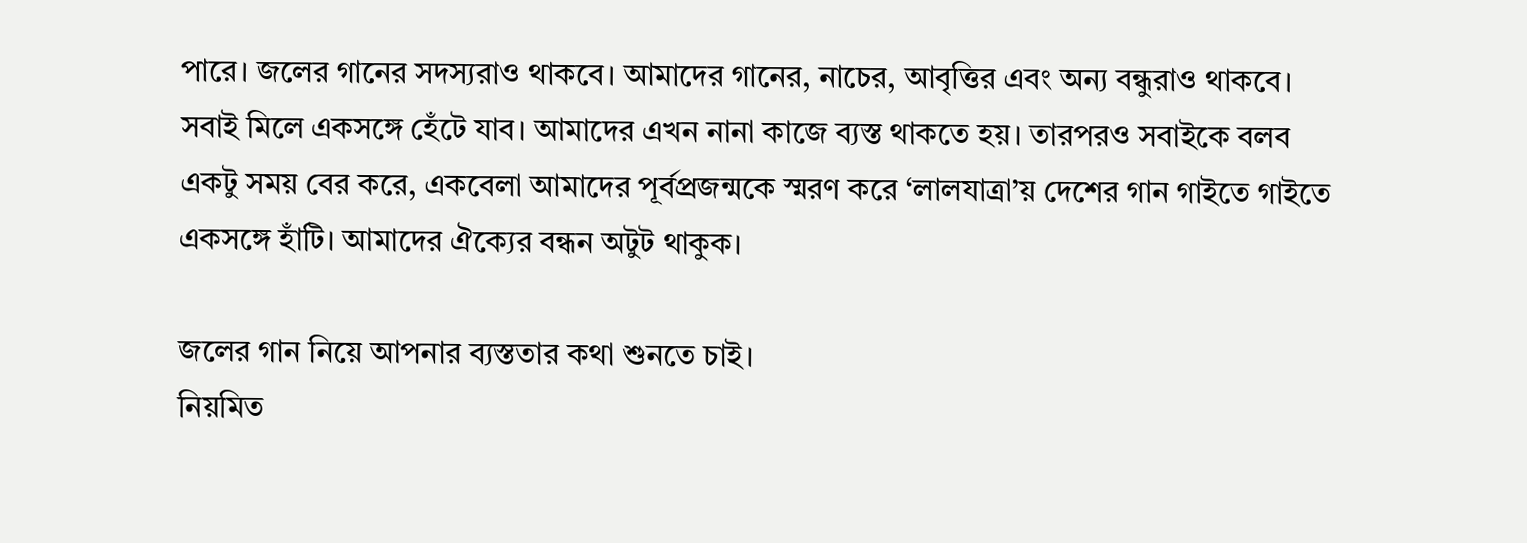পারে। জলের গানের সদস্যরাও থাকবে। আমাদের গানের, নাচের, আবৃত্তির এবং অন্য বন্ধুরাও থাকবে।
সবাই মিলে একসঙ্গে হেঁটে যাব। আমাদের এখন নানা কাজে ব্যস্ত থাকতে হয়। তারপরও সবাইকে বলব একটু সময় বের করে, একবেলা আমাদের পূর্বপ্রজন্মকে স্মরণ করে ‘লালযাত্রা’য় দেশের গান গাইতে গাইতে একসঙ্গে হাঁটি। আমাদের ঐক্যের বন্ধন অটুট থাকুক।

জলের গান নিয়ে আপনার ব্যস্ততার কথা শুনতে চাই।
নিয়মিত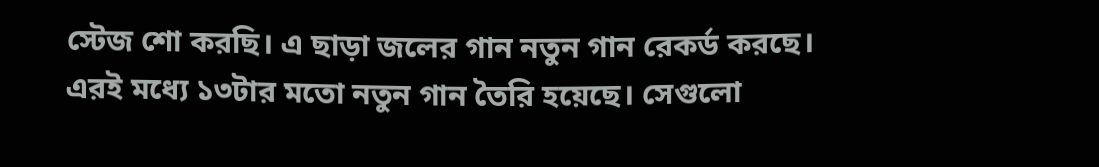স্টেজ শো করছি। এ ছাড়া জলের গান নতুন গান রেকর্ড করছে। এরই মধ্যে ১৩টার মতো নতুন গান তৈরি হয়েছে। সেগুলো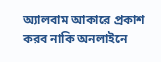অ্যালবাম আকারে প্রকাশ করব নাকি অনলাইনে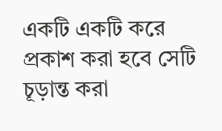একটি একটি করে প্রকাশ করা হবে সেটি চূড়ান্ত করা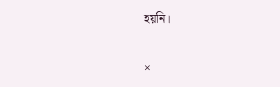হয়নি।

×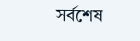সর্বশেষ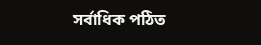সর্বাধিক পঠিত